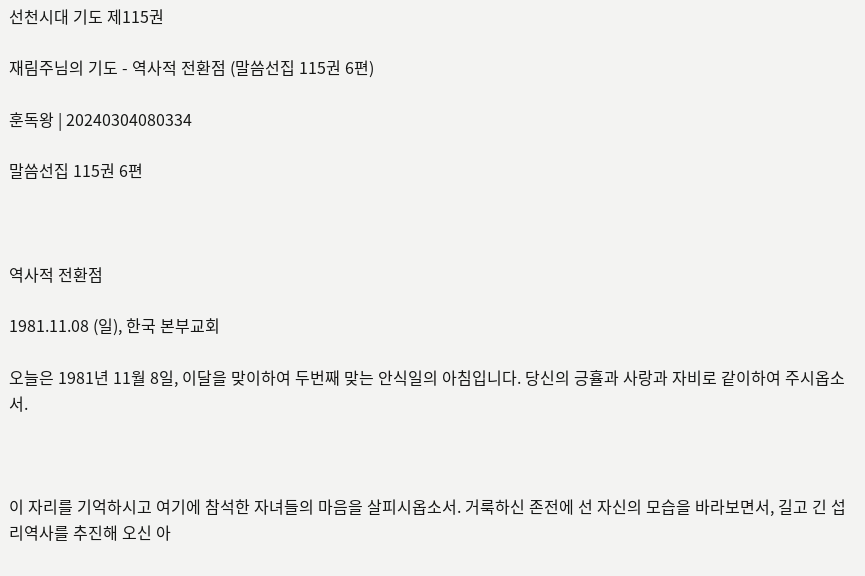선천시대 기도 제115권

재림주님의 기도 - 역사적 전환점 (말씀선집 115권 6편)

훈독왕 | 20240304080334

말씀선집 115권 6편



역사적 전환점

1981.11.08 (일), 한국 본부교회

오늘은 1981년 11월 8일, 이달을 맞이하여 두번째 맞는 안식일의 아침입니다. 당신의 긍휼과 사랑과 자비로 같이하여 주시옵소서.



이 자리를 기억하시고 여기에 참석한 자녀들의 마음을 살피시옵소서. 거룩하신 존전에 선 자신의 모습을 바라보면서, 길고 긴 섭리역사를 추진해 오신 아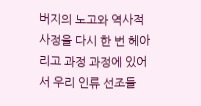버지의 노고와 역사적 사정을 다시 한 번 헤아리고 과정 과정에 있어서 우리 인류 선조들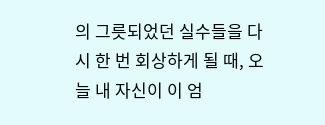의 그릇되었던 실수들을 다시 한 번 회상하게 될 때, 오늘 내 자신이 이 엄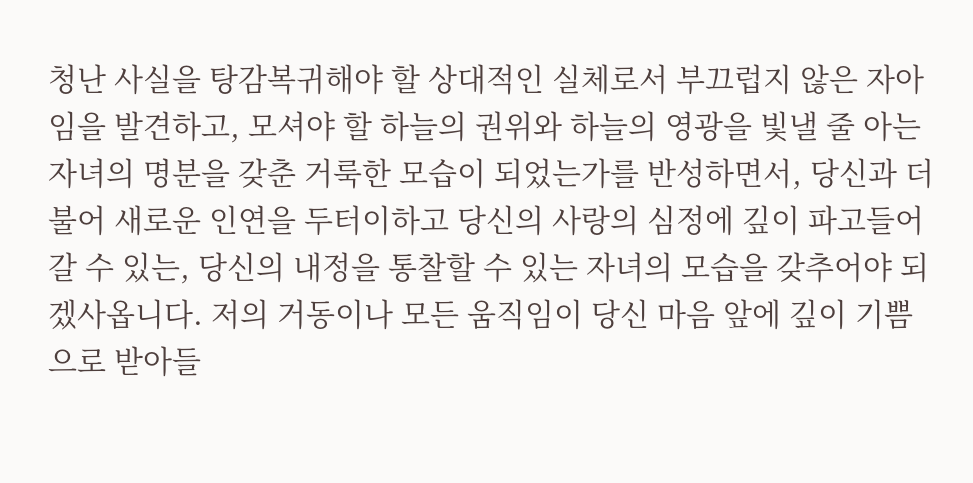청난 사실을 탕감복귀해야 할 상대적인 실체로서 부끄럽지 않은 자아임을 발견하고, 모셔야 할 하늘의 권위와 하늘의 영광을 빛낼 줄 아는 자녀의 명분을 갖춘 거룩한 모습이 되었는가를 반성하면서, 당신과 더불어 새로운 인연을 두터이하고 당신의 사랑의 심정에 깊이 파고들어갈 수 있는, 당신의 내정을 통찰할 수 있는 자녀의 모습을 갖추어야 되겠사옵니다. 저의 거동이나 모든 움직임이 당신 마음 앞에 깊이 기쁨으로 받아들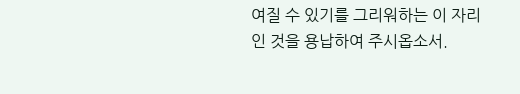여질 수 있기를 그리워하는 이 자리인 것을 용납하여 주시옵소서.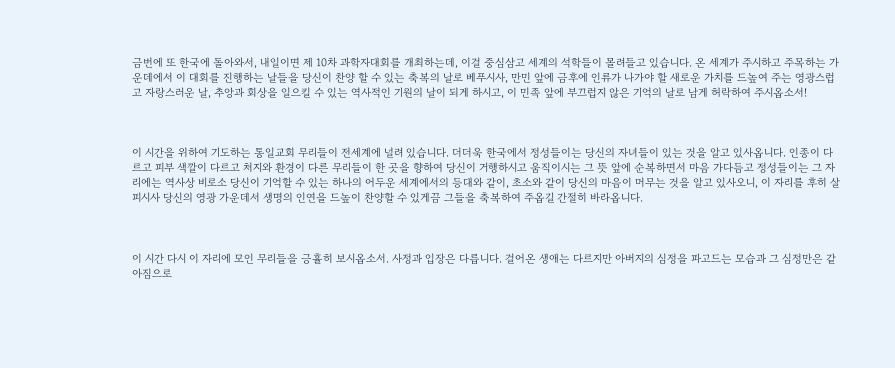금번에 또 한국에 돌아와서, 내일이면 제 10차 과학자대회를 개최하는데, 이걸 중심삼고 세계의 석학들이 몰려들고 있습니다. 온 세계가 주시하고 주목하는 가운데에서 이 대회를 진행하는 날들을 당신이 찬양 할 수 있는 축복의 날로 베푸시사, 만민 앞에 금후에 인류가 나가야 할 새로운 가치를 드높여 주는 영광스럽고 자랑스러운 날, 추앙과 회상을 일으킬 수 있는 역사적인 기원의 날이 되게 하시고, 이 민족 앞에 부끄럽지 않은 기억의 날로 남게 허락하여 주시옵소서!



이 시간을 위하여 기도하는 통일교회 무리들이 전세계에 널려 있습니다. 더더욱 한국에서 정성들이는 당신의 자녀들이 있는 것을 알고 있사옵니다. 인종이 다르고 피부 색깔이 다르고 처지와 환경이 다른 무리들이 한 곳을 향하여 당신이 거행하시고 움직이시는 그 뜻 앞에 순복하면서 마음 가다듬고 정성들이는 그 자리에는 역사상 비로소 당신이 기억할 수 있는 하나의 어두운 세계에서의 등대와 같이, 초소와 같이 당신의 마음이 머무는 것을 알고 있사오니, 이 자리를 후히 살피시사 당신의 영광 가운데서 생명의 인연을 드높이 찬양할 수 있게끔 그들을 축복하여 주옵길 간절히 바라옵니다.



이 시간 다시 이 자리에 모인 무리들을 긍휼히 보시옵소서. 사정과 입장은 다릅니다. 걸어온 생애는 다르지만 아버지의 심정을 파고드는 모습과 그 심정만은 같아짐으로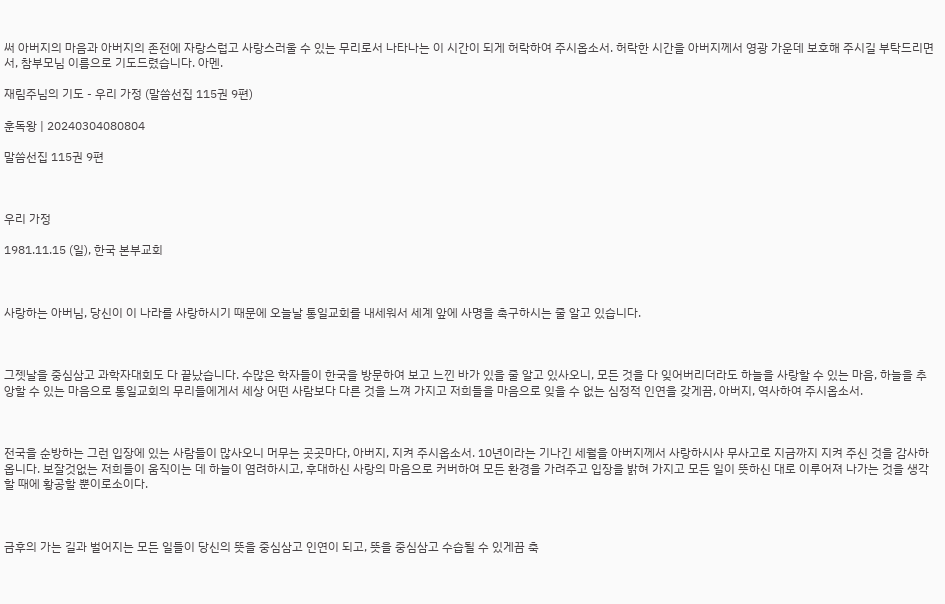써 아버지의 마음과 아버지의 존전에 자랑스럽고 사랑스러울 수 있는 무리로서 나타나는 이 시간이 되게 허락하여 주시옵소서. 허락한 시간을 아버지께서 영광 가운데 보호해 주시길 부탁드리면서, 참부모님 이름으로 기도드렸습니다. 아멘.

재림주님의 기도 - 우리 가정 (말씀선집 115권 9편)

훈독왕 | 20240304080804

말씀선집 115권 9편



우리 가정

1981.11.15 (일), 한국 본부교회



사랑하는 아버님, 당신이 이 나라를 사랑하시기 때문에 오늘날 통일교회를 내세워서 세계 앞에 사명을 촉구하시는 줄 알고 있습니다.



그젯날을 중심삼고 과학자대회도 다 끝났습니다. 수많은 학자들이 한국을 방문하여 보고 느낀 바가 있을 줄 알고 있사오니, 모든 것을 다 잊어버리더라도 하늘을 사랑할 수 있는 마음, 하늘을 추앙할 수 있는 마음으로 통일교회의 무리들에게서 세상 어떤 사람보다 다른 것을 느껴 가지고 저희들을 마음으로 잊을 수 없는 심정적 인연을 갖게끔, 아버지, 역사하여 주시옵소서.



전국을 순방하는 그런 입장에 있는 사람들이 많사오니 머무는 곳곳마다, 아버지, 지켜 주시옵소서. 10년이라는 기나긴 세월을 아버지께서 사랑하시사 무사고로 지금까지 지켜 주신 것을 감사하옵니다. 보잘것없는 저희들이 움직이는 데 하늘이 염려하시고, 후대하신 사랑의 마음으로 커버하여 모든 환경을 가려주고 입장을 밝혀 가지고 모든 일이 뜻하신 대로 이루어져 나가는 것을 생각할 때에 황공할 뿐이로소이다.



금후의 가는 길과 벌어지는 모든 일들이 당신의 뜻을 중심삼고 인연이 되고, 뜻을 중심삼고 수습될 수 있게끔 축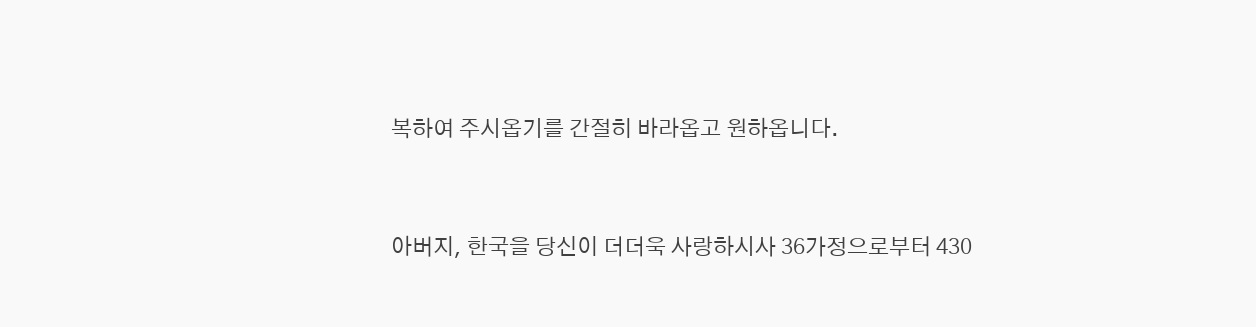복하여 주시옵기를 간절히 바라옵고 원하옵니다.



아버지, 한국을 당신이 더더욱 사랑하시사 36가정으로부터 430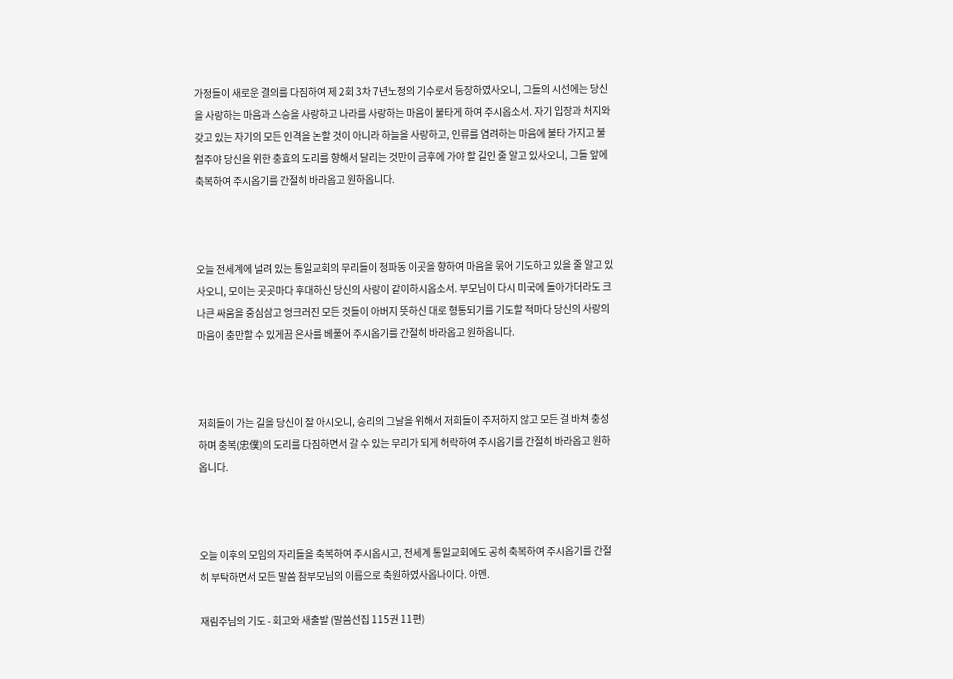가정들이 새로운 결의를 다짐하여 제 2회 3차 7년노정의 기수로서 등장하였사오니, 그들의 시선에는 당신을 사랑하는 마음과 스승을 사랑하고 나라를 사랑하는 마음이 불타게 하여 주시옵소서. 자기 입장과 처지와 갖고 있는 자기의 모든 인격을 논할 것이 아니라 하늘을 사랑하고, 인류를 염려하는 마음에 불타 가지고 불철주야 당신을 위한 충효의 도리를 향해서 달리는 것만이 금후에 가야 할 길인 줄 알고 있사오니, 그들 앞에 축복하여 주시옵기를 간절히 바라옵고 원하옵니다.



오늘 전세계에 널려 있는 통일교회의 무리들이 청파동 이곳을 향하여 마음을 묶어 기도하고 있을 줄 알고 있사오니, 모이는 곳곳마다 후대하신 당신의 사랑이 같이하시옵소서. 부모님이 다시 미국에 돌아가더라도 크나큰 싸움을 중심삼고 엉크러진 모든 것들이 아버지 뜻하신 대로 형통되기를 기도할 적마다 당신의 사랑의 마음이 충만할 수 있게끔 은사를 베풀어 주시옵기를 간절히 바라옵고 원하옵니다.



저희들이 가는 길을 당신이 잘 아시오니, 승리의 그날을 위해서 저희들이 주저하지 않고 모든 걸 바쳐 충성하며 충복(忠僕)의 도리를 다짐하면서 갈 수 있는 무리가 되게 허락하여 주시옵기를 간절히 바라옵고 원하옵니다.



오늘 이후의 모임의 자리들을 축복하여 주시옵시고, 전세계 통일교회에도 공히 축복하여 주시옵기를 간절히 부탁하면서 모든 말씀 참부모님의 이름으로 축원하였사옵나이다. 아멘.

재림주님의 기도 - 회고와 새출발 (말씀선집 115권 11편)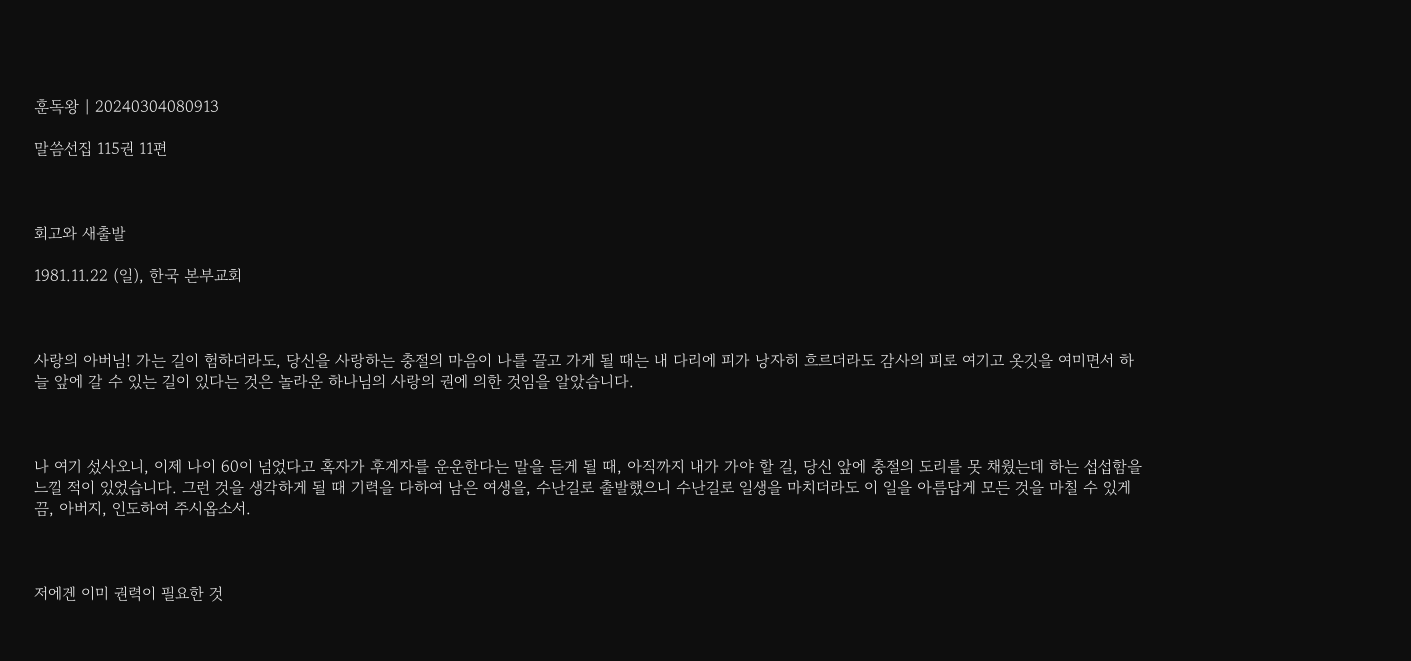훈독왕 | 20240304080913

말씀선집 115권 11편



회고와 새출발

1981.11.22 (일), 한국 본부교회



사랑의 아버님! 가는 길이 험하더라도, 당신을 사랑하는 충절의 마음이 나를 끌고 가게 될 때는 내 다리에 피가 낭자히 흐르더라도 감사의 피로 여기고 옷깃을 여미면서 하늘 앞에 갈 수 있는 길이 있다는 것은 놀라운 하나님의 사랑의 권에 의한 것임을 알았습니다.



나 여기 섰사오니, 이제 나이 60이 넘었다고 혹자가 후계자를 운운한다는 말을 듣게 될 때, 아직까지 내가 가야 할 길, 당신 앞에 충절의 도리를 못 채웠는데 하는 섭섭함을 느낄 적이 있었습니다. 그런 것을 생각하게 될 때 기력을 다하여 남은 여생을, 수난길로 출발했으니 수난길로 일생을 마치더라도 이 일을 아름답게 모든 것을 마칠 수 있게끔, 아버지, 인도하여 주시옵소서.



저에겐 이미 권력이 필요한 것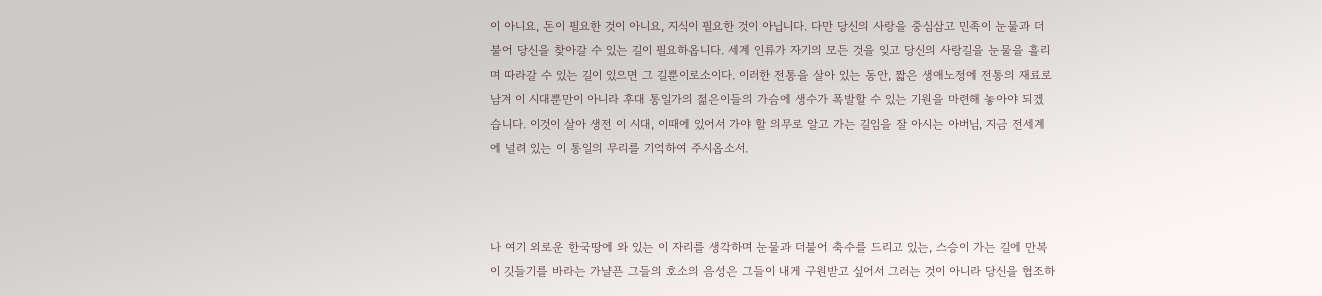이 아니요, 돈이 필요한 것이 아니요, 지식이 필요한 것이 아닙니다. 다만 당신의 사랑을 중심삼고 민족이 눈물과 더불어 당신을 찾아갈 수 있는 길이 필요하옵니다. 세계 인류가 자기의 모든 것을 잊고 당신의 사랑길을 눈물을 흘리며 따라갈 수 있는 길이 있으면 그 길뿐이로소이다. 이러한 전통을 살아 있는 동안, 짧은 생애노정에 전통의 재료로 남겨 이 시대뿐만이 아니라 후대 통일가의 젊은이들의 가슴에 생수가 폭발할 수 있는 기원을 마련해 놓아야 되겠습니다. 이것이 살아 생전 이 시대, 이때에 있어서 가야 할 의무로 알고 가는 길임을 잘 아시는 아버님, 지금 전세계에 널려 있는 이 통일의 무리를 기억하여 주시옵소서.



나 여기 외로운 한국땅에 와 있는 이 자리를 생각하며 눈물과 더불어 축수를 드리고 있는, 스승이 가는 길에 만복이 깃들기를 바라는 가냘픈 그들의 호소의 음성은 그들이 내게 구원받고 싶어서 그러는 것이 아니라 당신을 협조하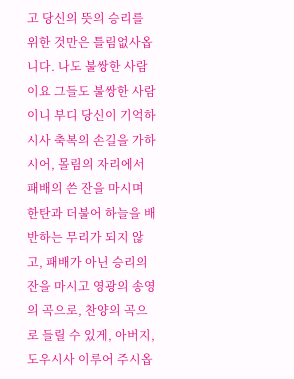고 당신의 뜻의 승리를 위한 것만은 틀림없사옵니다. 나도 불쌍한 사람이요 그들도 불쌍한 사람이니 부디 당신이 기억하시사 축복의 손길을 가하시어, 몰림의 자리에서 패배의 쓴 잔을 마시며 한탄과 더불어 하늘을 배반하는 무리가 되지 않고, 패배가 아닌 승리의 잔을 마시고 영광의 송영의 곡으로, 찬양의 곡으로 들릴 수 있게, 아버지, 도우시사 이루어 주시옵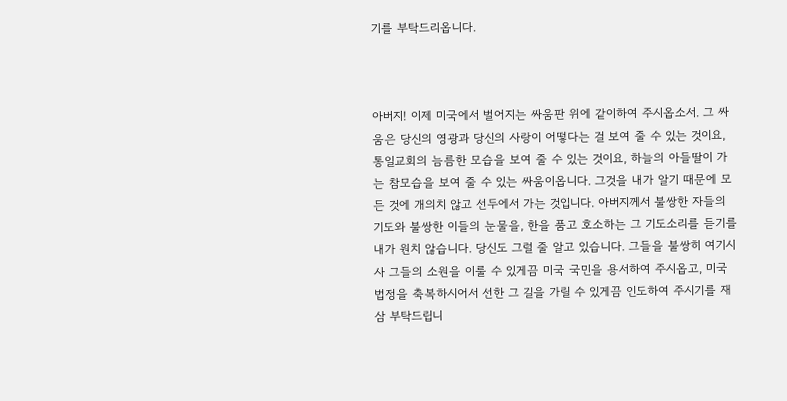기를 부탁드리옵니다.



아버지! 이제 미국에서 벌어지는 싸움판 위에 같이하여 주시옵소서. 그 싸움은 당신의 영광과 당신의 사랑이 어떻다는 걸 보여 줄 수 있는 것이요, 통일교회의 늠름한 모습을 보여 줄 수 있는 것이요, 하늘의 아들딸이 가는 참모습을 보여 줄 수 있는 싸움이옵니다. 그것을 내가 알기 때문에 모든 것에 개의치 않고 선두에서 가는 것입니다. 아버지께서 불쌍한 자들의 기도와 불쌍한 이들의 눈물을, 한을 품고 호소하는 그 기도소리를 듣기를 내가 원치 않습니다. 당신도 그럴 줄 알고 있습니다. 그들을 불쌍히 여기시사 그들의 소원을 이룰 수 있게끔 미국 국민을 용서하여 주시옵고, 미국 법정을 축복하시어서 선한 그 길을 가릴 수 있게끔 인도하여 주시기를 재삼 부탁드립니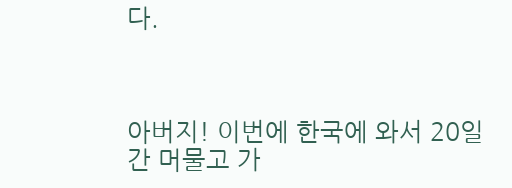다.



아버지! 이번에 한국에 와서 20일간 머물고 가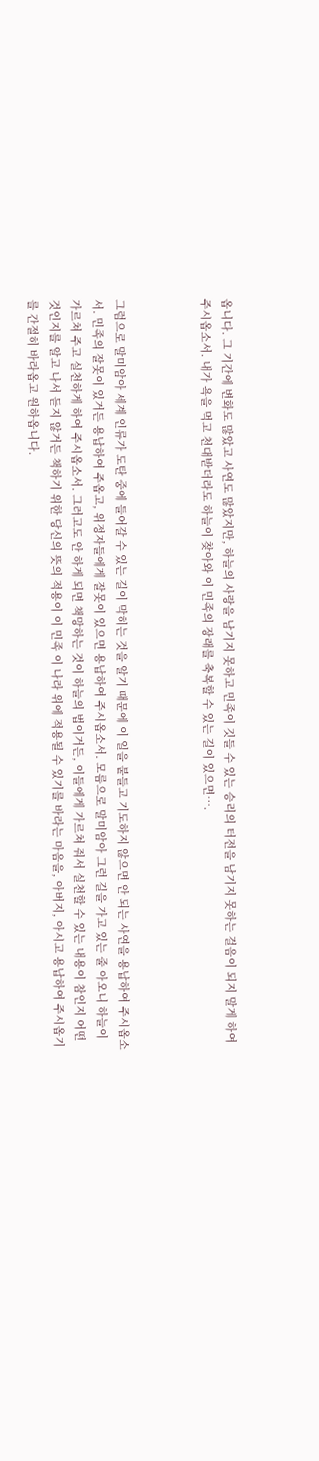옵니다. 그 기간에 변화도 많았고 사연도 많았지만, 하늘의 사랑을 남기지 못하고 민족이 깃들 수 있는 승리의 터전을 남기지 못하는 걸음이 되지 말게 하여 주시옵소서. 내가 욕을 먹고 천대받더라도 하늘이 찾아와 이 민족의 장래를 축복할 수 있는 길이 있으면….



그럼으로 말미암아 세계 인류가 도탄 중에 들어갈 수 있는 길이 막히는 것을 알기 때문에 이 일을 붙들고 기도하지 않으면 안 되는 사연을 용납하여 주시옵소서. 민족의 잘못이 있거든 용납하여 주옵고, 위정자들에게 잘못이 있으면 용납하여 주시옵소서. 모름으로 말미암아 그런 길을 가고 있는 줄 아오니 하늘이 가르쳐 주고 실천하게 하여 주시옵소서. 그러고도 안 하게 되면 책망하는 것이 하늘의 법이거든, 이들에게 가르쳐 줘서 실천할 수 있는 내용이 참인지 어떤 것인지를 알고 나서 듣지 않거든 책하기 위한 당신의 뜻의 적용이 이 민족 이 나라 위에 적용될 수 있기를 바라는 마음을, 아버지, 아시고 용납하여 주시옵기를 간절히 바라옵고 원하옵니다.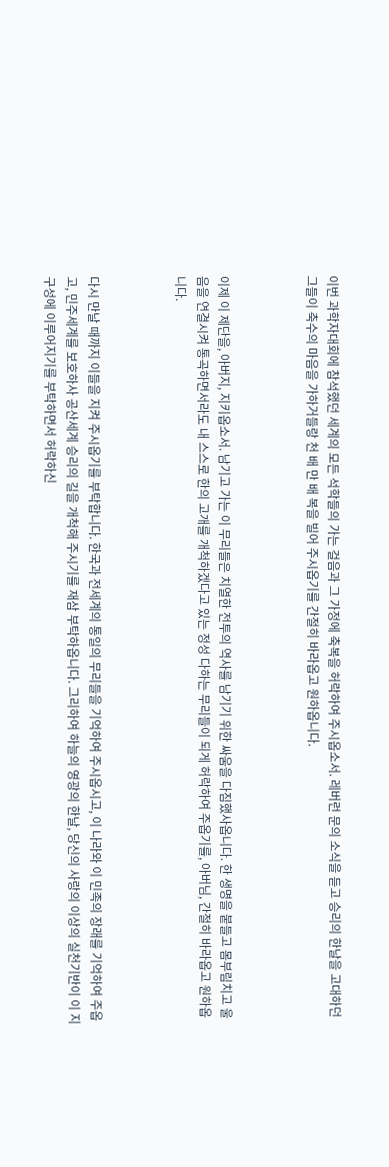이번 과학자대회에 참석했던 세계의 모든 석학들의 가는 걸음과 그 가정에 축복을 허락하여 주시옵소서. 레버런 문의 소식을 듣고 승리의 한날을 고대하던 그들이 축수의 마음을 가하거들랑 천 배 만 배 복을 빌어 주시옵기를 간절히 바라옵고 원하옵니다.



이제 이 제단을, 아버지, 지키옵소서. 남기고 가는 이 무리들은 치열한 전투의 역사를 남기기 위한 싸움을 다짐했사옵니다. 한 생명을 붙들고 몸부림치고 울음을 연결시켜 통곡하면서라도 내 스스로 한의 고개를 개척하겠다고 있는 정성 다하는 무리들이 되게 허락하여 주옵기를, 아버님, 간절히 바라옵고 원하옵니다.



다시 만날 때까지 이들을 지켜 주시옵기를 부탁합니다. 한국과 전세계의 통일의 무리들을 기억하여 주시옵시고, 이 나라와 이 민족의 장래를 기억하여 주옵고, 민주세계를 보호하사 공산세계 승리의 길을 개척해 주시기를 재삼 부탁하옵니다. 그리하여 하늘의 영광의 한날, 당신의 사랑의 이상의 실천기반이 이 지구성에 이루어지기를 부탁하면서 허락하신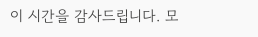이 시간을 감사드립니다. 모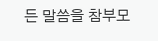든 말씀을 참부모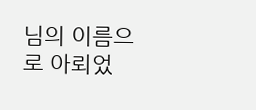님의 이름으로 아뢰었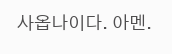사옵나이다. 아멘.